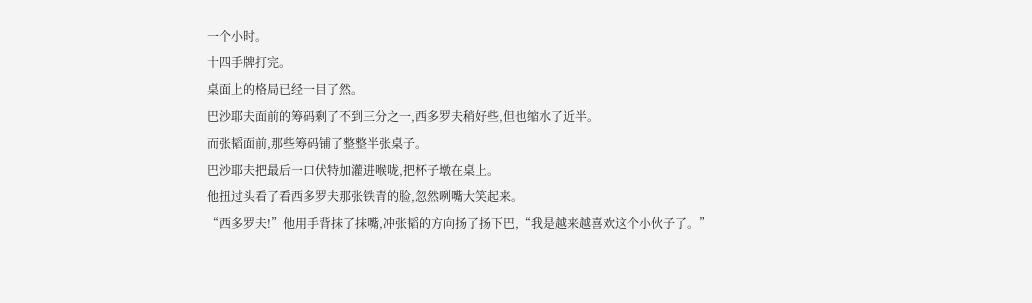一个小时。
十四手牌打完。
桌面上的格局已经一目了然。
巴沙耶夫面前的筹码剩了不到三分之一,西多罗夫稍好些,但也缩水了近半。
而张韬面前,那些筹码铺了整整半张桌子。
巴沙耶夫把最后一口伏特加灌进喉咙,把杯子墩在桌上。
他扭过头看了看西多罗夫那张铁青的脸,忽然咧嘴大笑起来。
“西多罗夫!”他用手背抹了抹嘴,冲张韬的方向扬了扬下巴,“我是越来越喜欢这个小伙子了。”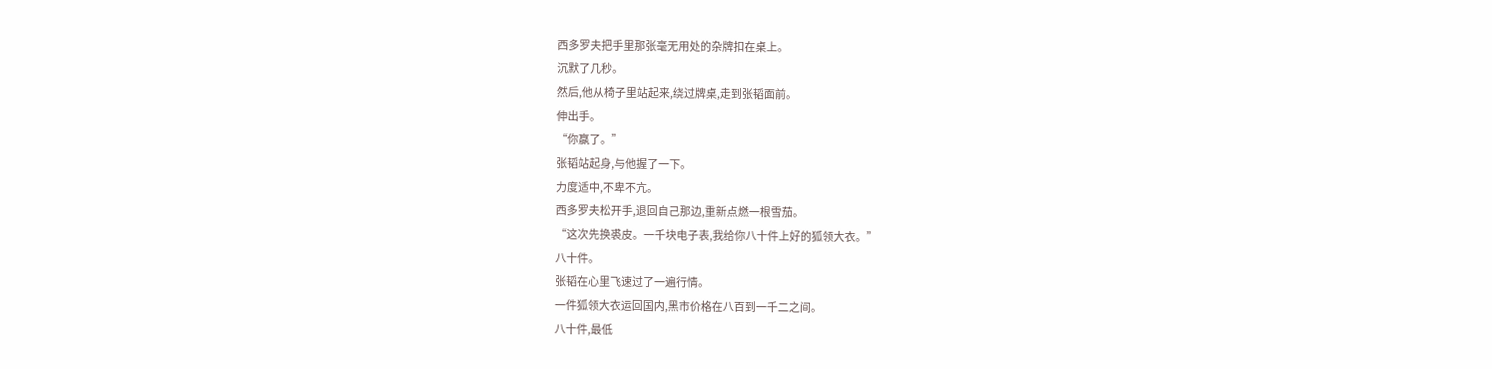西多罗夫把手里那张毫无用处的杂牌扣在桌上。
沉默了几秒。
然后,他从椅子里站起来,绕过牌桌,走到张韬面前。
伸出手。
“你赢了。”
张韬站起身,与他握了一下。
力度适中,不卑不亢。
西多罗夫松开手,退回自己那边,重新点燃一根雪茄。
“这次先换裘皮。一千块电子表,我给你八十件上好的狐领大衣。”
八十件。
张韬在心里飞速过了一遍行情。
一件狐领大衣运回国内,黑市价格在八百到一千二之间。
八十件,最低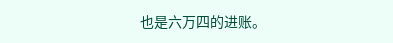也是六万四的进账。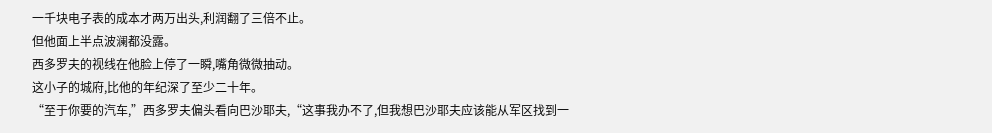一千块电子表的成本才两万出头,利润翻了三倍不止。
但他面上半点波澜都没露。
西多罗夫的视线在他脸上停了一瞬,嘴角微微抽动。
这小子的城府,比他的年纪深了至少二十年。
“至于你要的汽车,”西多罗夫偏头看向巴沙耶夫,“这事我办不了,但我想巴沙耶夫应该能从军区找到一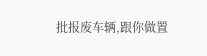批报废车辆,跟你做置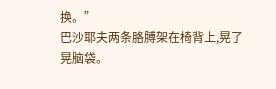换。”
巴沙耶夫两条胳膊架在椅背上,晃了晃脑袋。